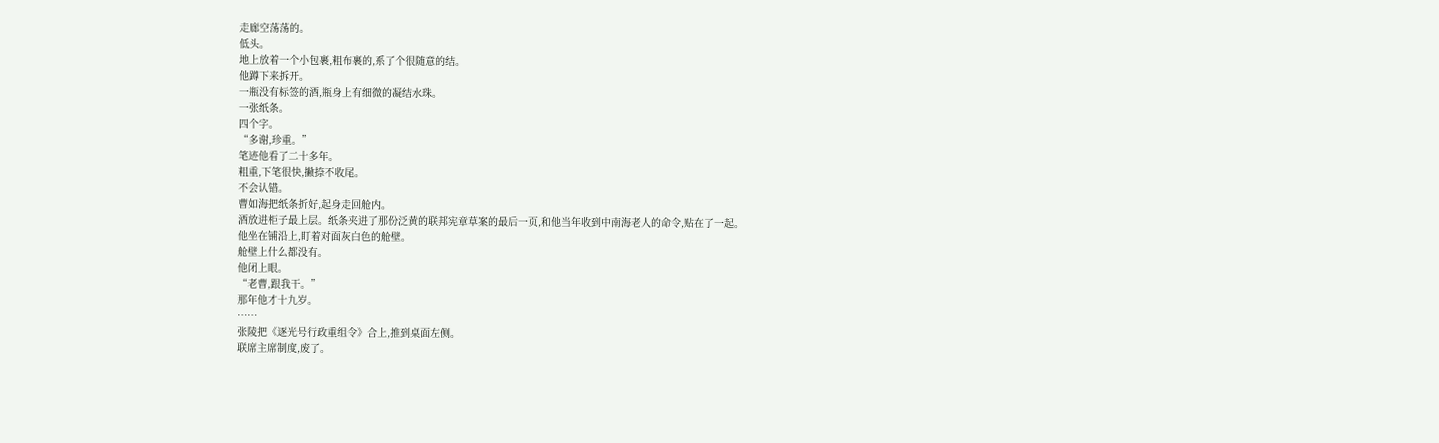走廊空荡荡的。
低头。
地上放着一个小包裹,粗布裹的,系了个很随意的结。
他蹲下来拆开。
一瓶没有标签的酒,瓶身上有细微的凝结水珠。
一张纸条。
四个字。
“多谢,珍重。”
笔迹他看了二十多年。
粗重,下笔很快,撇捺不收尾。
不会认错。
曹如海把纸条折好,起身走回舱内。
酒放进柜子最上层。纸条夹进了那份泛黄的联邦宪章草案的最后一页,和他当年收到中南海老人的命令,贴在了一起。
他坐在铺沿上,盯着对面灰白色的舱壁。
舱壁上什么都没有。
他闭上眼。
“老曹,跟我干。”
那年他才十九岁。
……
张陵把《逐光号行政重组令》合上,推到桌面左侧。
联席主席制度,废了。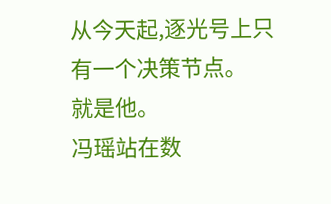从今天起,逐光号上只有一个决策节点。
就是他。
冯瑶站在数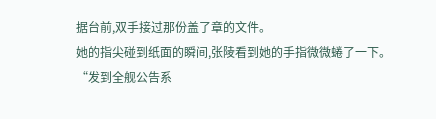据台前,双手接过那份盖了章的文件。
她的指尖碰到纸面的瞬间,张陵看到她的手指微微蜷了一下。
“发到全舰公告系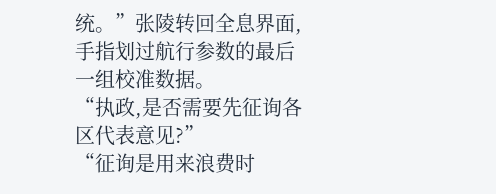统。”张陵转回全息界面,手指划过航行参数的最后一组校准数据。
“执政,是否需要先征询各区代表意见?”
“征询是用来浪费时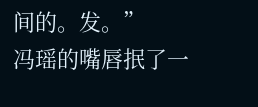间的。发。”
冯瑶的嘴唇抿了一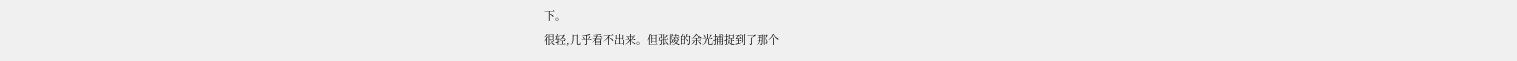下。
很轻,几乎看不出来。但张陵的余光捕捉到了那个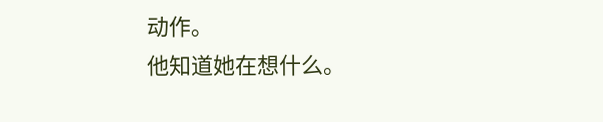动作。
他知道她在想什么。